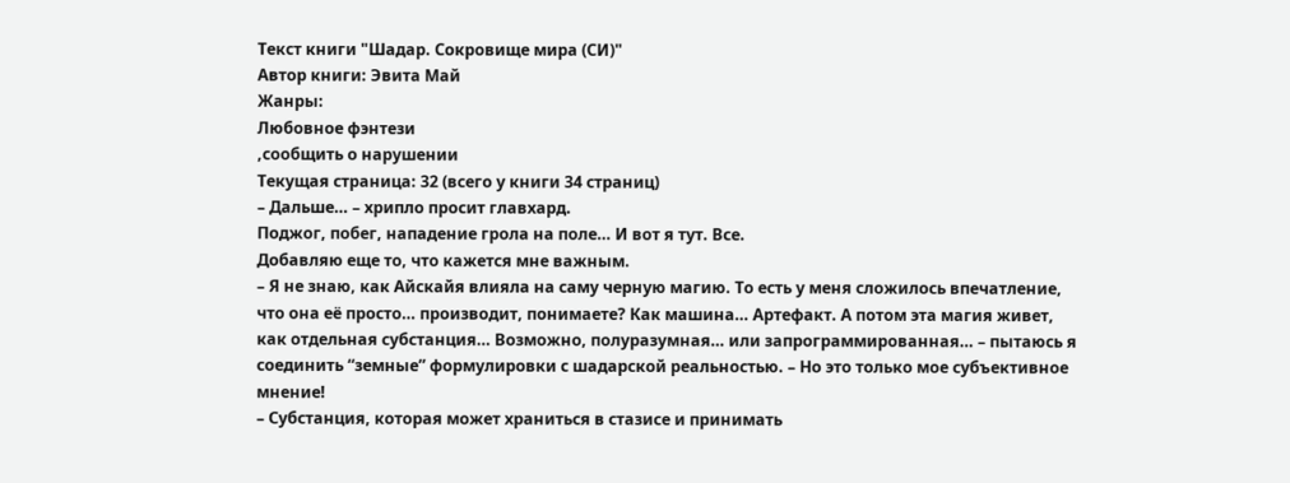Текст книги "Шадар. Сокровище мира (СИ)"
Автор книги: Эвита Май
Жанры:
Любовное фэнтези
,сообщить о нарушении
Текущая страница: 32 (всего у книги 34 страниц)
– Дальше… – хрипло просит главхард.
Поджог, побег, нападение грола на поле… И вот я тут. Все.
Добавляю еще то, что кажется мне важным.
– Я не знаю, как Айскайя влияла на саму черную магию. То есть у меня сложилось впечатление, что она её просто… производит, понимаете? Как машина… Артефакт. А потом эта магия живет, как отдельная субстанция… Возможно, полуразумная… или запрограммированная… – пытаюсь я соединить “земные” формулировки с шадарской реальностью. – Но это только мое субъективное мнение!
– Субстанция, которая может храниться в стазисе и принимать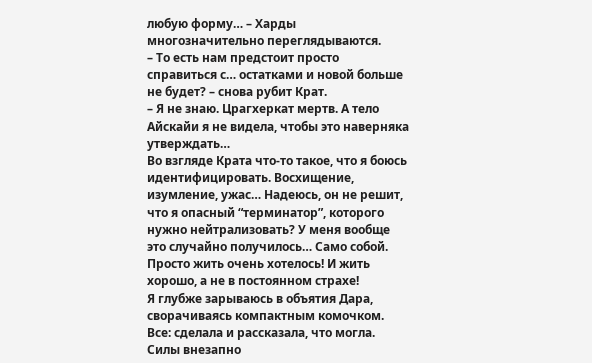любую форму… – Харды многозначительно переглядываются.
– То есть нам предстоит просто справиться с… остатками и новой больше не будет? – снова рубит Крат.
– Я не знаю. Црагхеркат мертв. А тело Айскайи я не видела, чтобы это наверняка утверждать…
Во взгляде Крата что-то такое, что я боюсь идентифицировать. Восхищение, изумление, ужас… Надеюсь, он не решит, что я опасный “терминатор”, которого нужно нейтрализовать? У меня вообще это случайно получилось… Само собой. Просто жить очень хотелось! И жить хорошо, а не в постоянном страхе!
Я глубже зарываюсь в объятия Дара, сворачиваясь компактным комочком. Все: сделала и рассказала, что могла. Силы внезапно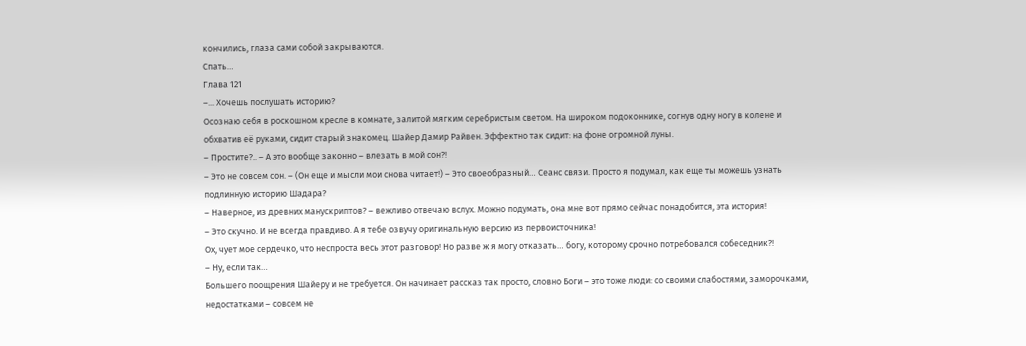кончились, глаза сами собой закрываются.
Спать…
Глава 121
–... Хочешь послушать историю?
Осознаю себя в роскошном кресле в комнате, залитой мягким серебристым светом. На широком подоконнике, согнув одну ногу в колене и обхватив её руками, сидит старый знакомец. Шайер Дамир Райвен. Эффектно так сидит: на фоне огромной луны.
– Простите?.. – А это вообще законно – влезать в мой сон?!
– Это не совсем сон. – (Он еще и мысли мои снова читает!) – Это своеобразный… Сеанс связи. Просто я подумал, как еще ты можешь узнать подлинную историю Шадара?
– Наверное, из древних манускриптов? – вежливо отвечаю вслух. Можно подумать, она мне вот прямо сейчас понадобится, эта история!
– Это скучно. И не всегда правдиво. А я тебе озвучу оригинальную версию из первоисточника!
Ох, чует мое сердечко, что неспроста весь этот разговор! Но разве ж я могу отказать… богу, которому срочно потребовался собеседник?!
– Ну, если так…
Большего поощрения Шайеру и не требуется. Он начинает рассказ так просто, словно Боги – это тоже люди: со своими слабостями, заморочками, недостатками – совсем не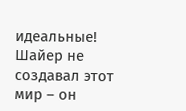идеальные!
Шайер не создавал этот мир – он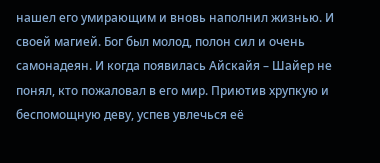нашел его умирающим и вновь наполнил жизнью. И своей магией. Бог был молод, полон сил и очень самонадеян. И когда появилась Айскайя – Шайер не понял, кто пожаловал в его мир. Приютив хрупкую и беспомощную деву, успев увлечься её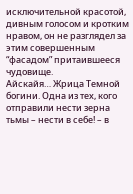исключительной красотой, дивным голосом и кротким нравом, он не разглядел за этим совершенным “фасадом” притаившееся чудовище.
Айскайя… Жрица Темной богини. Одна из тех, кого отправили нести зерна тьмы – нести в себе! – в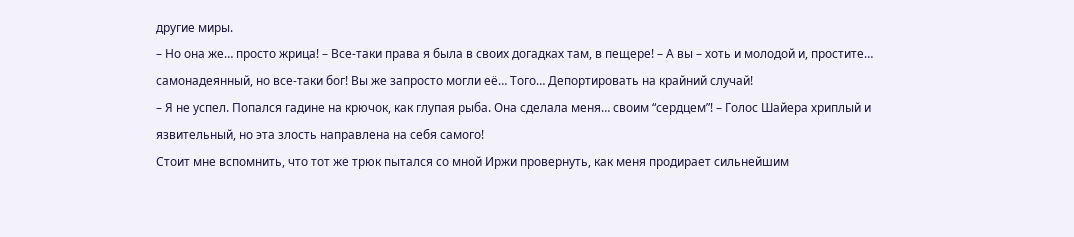другие миры.
– Но она же… просто жрица! – Все-таки права я была в своих догадках там, в пещере! – А вы – хоть и молодой и, простите… самонадеянный, но все-таки бог! Вы же запросто могли её… Того… Депортировать на крайний случай!
– Я не успел. Попался гадине на крючок, как глупая рыба. Она сделала меня… своим “сердцем”! – Голос Шайера хриплый и язвительный, но эта злость направлена на себя самого!
Стоит мне вспомнить, что тот же трюк пытался со мной Иржи провернуть, как меня продирает сильнейшим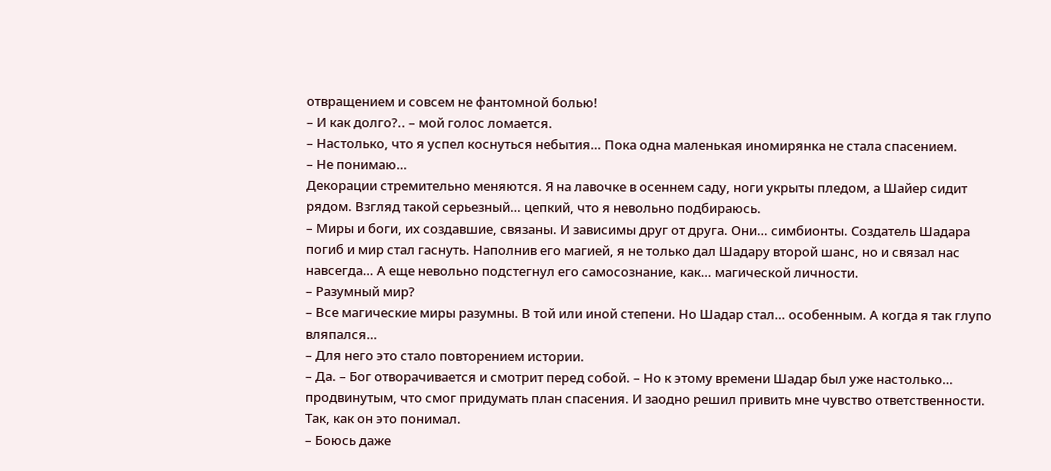отвращением и совсем не фантомной болью!
– И как долго?.. – мой голос ломается.
– Настолько, что я успел коснуться небытия… Пока одна маленькая иномирянка не стала спасением.
– Не понимаю…
Декорации стремительно меняются. Я на лавочке в осеннем саду, ноги укрыты пледом, а Шайер сидит рядом. Взгляд такой серьезный… цепкий, что я невольно подбираюсь.
– Миры и боги, их создавшие, связаны. И зависимы друг от друга. Они… симбионты. Создатель Шадара погиб и мир стал гаснуть. Наполнив его магией, я не только дал Шадару второй шанс, но и связал нас навсегда… А еще невольно подстегнул его самосознание, как… магической личности.
– Разумный мир?
– Все магические миры разумны. В той или иной степени. Но Шадар стал… особенным. А когда я так глупо вляпался…
– Для него это стало повторением истории.
– Да. – Бог отворачивается и смотрит перед собой. – Но к этому времени Шадар был уже настолько… продвинутым, что смог придумать план спасения. И заодно решил привить мне чувство ответственности. Так, как он это понимал.
– Боюсь даже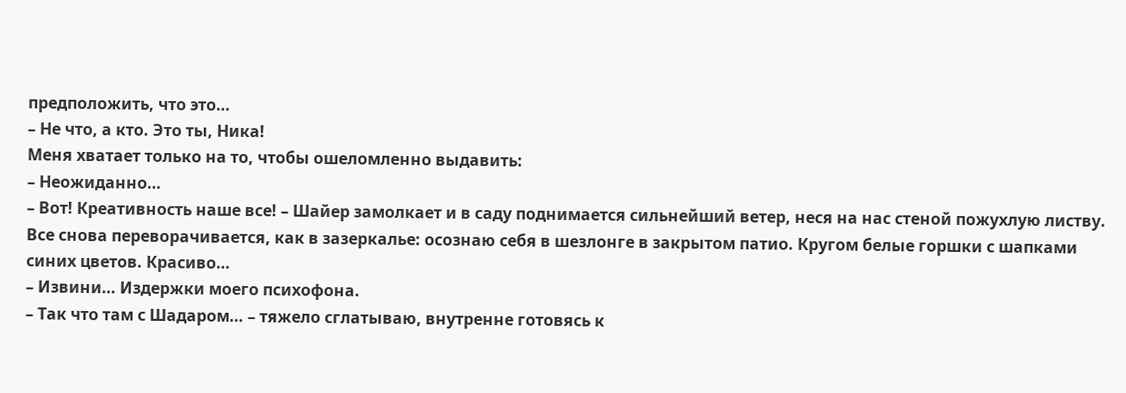предположить, что это…
– Не что, а кто. Это ты, Ника!
Меня хватает только на то, чтобы ошеломленно выдавить:
– Неожиданно…
– Вот! Креативность наше все! – Шайер замолкает и в саду поднимается сильнейший ветер, неся на нас стеной пожухлую листву.
Все снова переворачивается, как в зазеркалье: осознаю себя в шезлонге в закрытом патио. Кругом белые горшки с шапками синих цветов. Красиво…
– Извини… Издержки моего психофона.
– Так что там с Шадаром… – тяжело сглатываю, внутренне готовясь к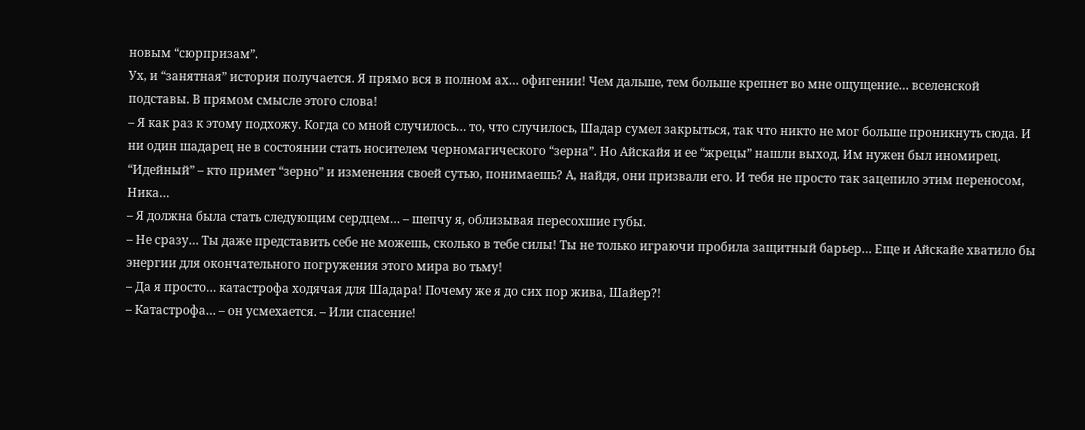новым “сюрпризам”.
Ух, и “занятная” история получается. Я прямо вся в полном ах… офигении! Чем дальше, тем больше крепнет во мне ощущение… вселенской подставы. В прямом смысле этого слова!
– Я как раз к этому подхожу. Когда со мной случилось… то, что случилось, Шадар сумел закрыться, так что никто не мог больше проникнуть сюда. И ни один шадарец не в состоянии стать носителем черномагического “зерна”. Но Айскайя и ее “жрецы” нашли выход. Им нужен был иномирец. “Идейный” – кто примет “зерно” и изменения своей сутью, понимаешь? А, найдя, они призвали его. И тебя не просто так зацепило этим переносом, Ника…
– Я должна была стать следующим сердцем… – шепчу я, облизывая пересохшие губы.
– Не сразу… Ты даже представить себе не можешь, сколько в тебе силы! Ты не только играючи пробила защитный барьер… Еще и Айскайе хватило бы энергии для окончательного погружения этого мира во тьму!
– Да я просто… катастрофа ходячая для Шадара! Почему же я до сих пор жива, Шайер?!
– Катастрофа… – он усмехается. – Или спасение!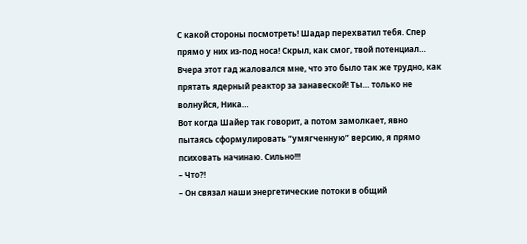С какой стороны посмотреть! Шадар перехватил тебя. Спер прямо у них из-под носа! Скрыл, как смог, твой потенциал… Вчера этот гад жаловался мне, что это было так же трудно, как прятать ядерный реактор за занавеской! Ты… только не волнуйся, Ника…
Вот когда Шайер так говорит, а потом замолкает, явно пытаясь сформулировать “умягченную” версию, я прямо психовать начинаю. Сильно!!!
– Что?!
– Он связал наши энергетические потоки в общий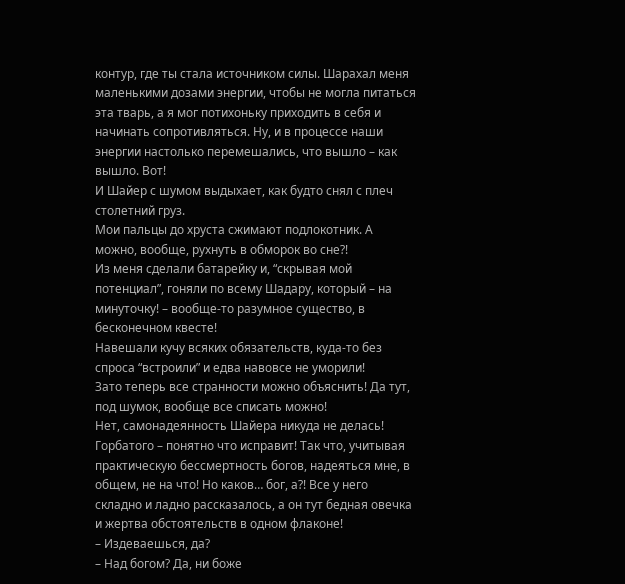контур, где ты стала источником силы. Шарахал меня маленькими дозами энергии, чтобы не могла питаться эта тварь, а я мог потихоньку приходить в себя и начинать сопротивляться. Ну, и в процессе наши энергии настолько перемешались, что вышло – как вышло. Вот!
И Шайер с шумом выдыхает, как будто снял с плеч столетний груз.
Мои пальцы до хруста сжимают подлокотник. А можно, вообще, рухнуть в обморок во сне?!
Из меня сделали батарейку и, “скрывая мой потенциал”, гоняли по всему Шадару, который – на минуточку! – вообще-то разумное существо, в бесконечном квесте!
Навешали кучу всяких обязательств, куда-то без спроса “встроили” и едва навовсе не уморили!
Зато теперь все странности можно объяснить! Да тут, под шумок, вообще все списать можно!
Нет, самонадеянность Шайера никуда не делась! Горбатого – понятно что исправит! Так что, учитывая практическую бессмертность богов, надеяться мне, в общем, не на что! Но каков… бог, а?! Все у него складно и ладно рассказалось, а он тут бедная овечка и жертва обстоятельств в одном флаконе!
– Издеваешься, да?
– Над богом? Да, ни боже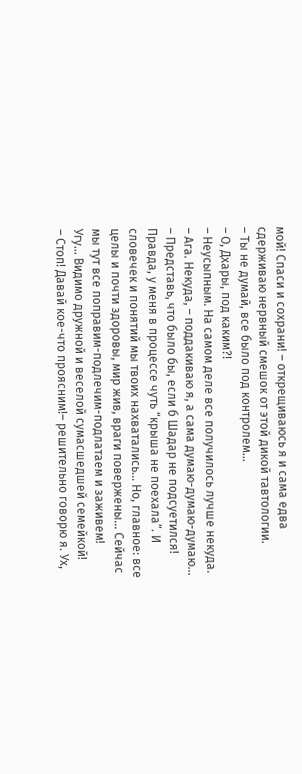мой! Спаси и сохрани! – открещиваюсь я и сама едва сдерживаю нервный смешок от этой дикой тавтологии.
– Ты не думай, все было под контролем…
– О, Дхары, под каким?!
– Неусыпным. На самом деле все получилось лучше некуда.
– Ага. Некуда, – поддакиваю я, а сама думаю-думаю-думаю...
– Представь, что было бы, если б Шадар не подсуетился! Правда, у меня в процессе чуть “крыша не поехала”. И словечек и понятий мы твоих нахватались… Но, главное: все целы и почти здоровы, мир жив, враги повержены… Сейчас мы тут все поправим-подлечим-подлатаем и заживем!
Угу… Видимо дружной и веселой сумасшедшей семейкой!
– Стоп! Давай кое-что проясним!– решительно говорю я. Ух,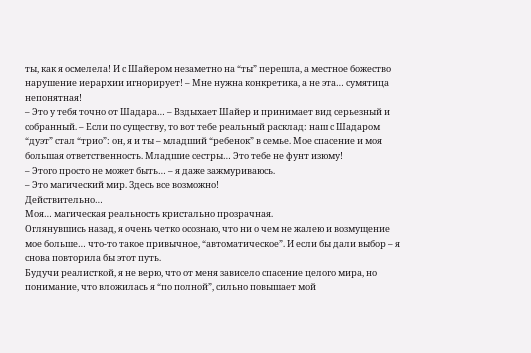ты, как я осмелела! И с Шайером незаметно на “ты” перешла, а местное божество нарушение иерархии игнорирует! – Мне нужна конкретика, а не эта… сумятица непонятная!
– Это у тебя точно от Шадара… – Вздыхает Шайер и принимает вид серьезный и собранный. – Если по существу, то вот тебе реальный расклад: наш с Шадаром “дуэт” стал “трио”: он, я и ты – младший “ребенок” в семье. Мое спасение и моя большая ответственность. Младшие сестры… Это тебе не фунт изюму!
– Этого просто не может быть… – я даже зажмуриваюсь.
– Это магический мир. Здесь все возможно!
Действительно…
Моя… магическая реальность кристально прозрачная.
Оглянувшись назад, я очень четко осознаю, что ни о чем не жалею и возмущение мое больше… что-то такое привычное, “автоматическое”. И если бы дали выбор – я снова повторила бы этот путь.
Будучи реалисткой, я не верю, что от меня зависело спасение целого мира, но понимание, что вложилась я “по полной”, сильно повышает мой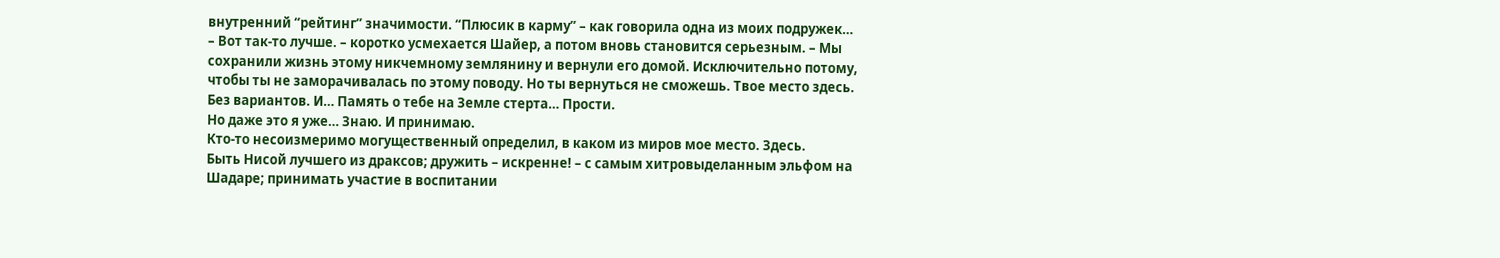внутренний “рейтинг” значимости. “Плюсик в карму” – как говорила одна из моих подружек…
– Вот так-то лучше. – коротко усмехается Шайер, а потом вновь становится серьезным. – Мы сохранили жизнь этому никчемному землянину и вернули его домой. Исключительно потому, чтобы ты не заморачивалась по этому поводу. Но ты вернуться не сможешь. Твое место здесь. Без вариантов. И… Память о тебе на Земле стерта… Прости.
Но даже это я уже… Знаю. И принимаю.
Кто-то несоизмеримо могущественный определил, в каком из миров мое место. Здесь.
Быть Нисой лучшего из драксов; дружить – искренне! – с самым хитровыделанным эльфом на Шадаре; принимать участие в воспитании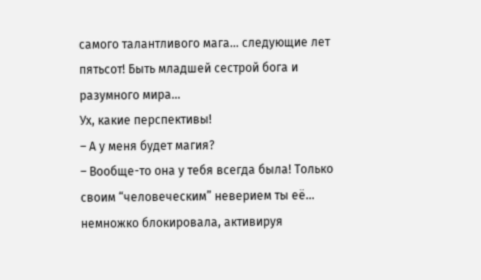самого талантливого мага… следующие лет пятьсот! Быть младшей сестрой бога и разумного мира…
Ух, какие перспективы!
– А у меня будет магия?
– Вообще-то она у тебя всегда была! Только своим “человеческим” неверием ты её… немножко блокировала, активируя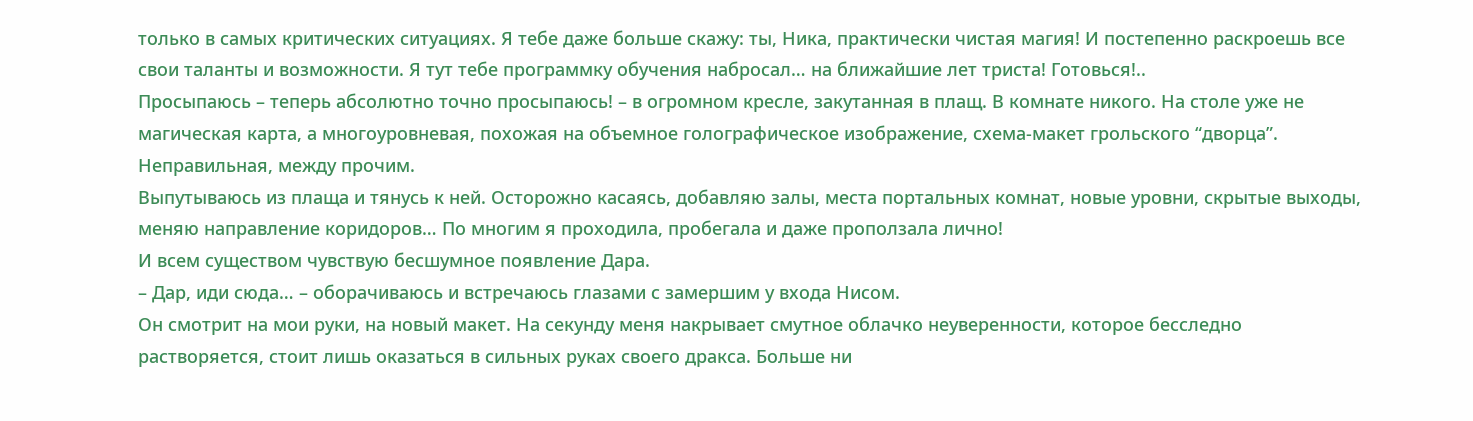только в самых критических ситуациях. Я тебе даже больше скажу: ты, Ника, практически чистая магия! И постепенно раскроешь все свои таланты и возможности. Я тут тебе программку обучения набросал… на ближайшие лет триста! Готовься!..
Просыпаюсь – теперь абсолютно точно просыпаюсь! – в огромном кресле, закутанная в плащ. В комнате никого. На столе уже не магическая карта, а многоуровневая, похожая на объемное голографическое изображение, схема-макет грольского “дворца”.
Неправильная, между прочим.
Выпутываюсь из плаща и тянусь к ней. Осторожно касаясь, добавляю залы, места портальных комнат, новые уровни, скрытые выходы, меняю направление коридоров… По многим я проходила, пробегала и даже проползала лично!
И всем существом чувствую бесшумное появление Дара.
– Дар, иди сюда… – оборачиваюсь и встречаюсь глазами с замершим у входа Нисом.
Он смотрит на мои руки, на новый макет. На секунду меня накрывает смутное облачко неуверенности, которое бесследно растворяется, стоит лишь оказаться в сильных руках своего дракса. Больше ни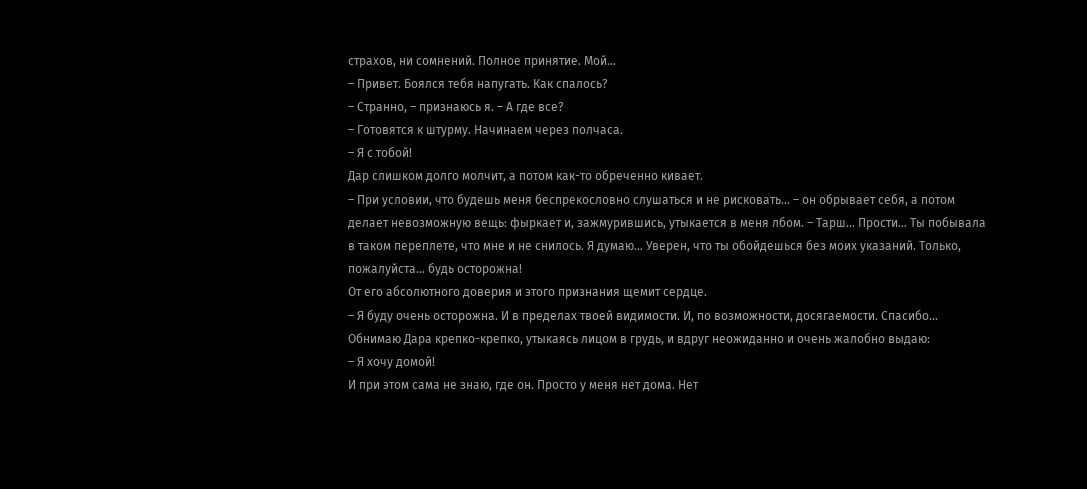страхов, ни сомнений. Полное принятие. Мой…
– Привет. Боялся тебя напугать. Как спалось?
– Странно, – признаюсь я. – А где все?
– Готовятся к штурму. Начинаем через полчаса.
– Я с тобой!
Дар слишком долго молчит, а потом как-то обреченно кивает.
– При условии, что будешь меня беспрекословно слушаться и не рисковать… – он обрывает себя, а потом делает невозможную вещь: фыркает и, зажмурившись, утыкается в меня лбом. – Тарш… Прости… Ты побывала в таком переплете, что мне и не снилось. Я думаю… Уверен, что ты обойдешься без моих указаний. Только, пожалуйста… будь осторожна!
От его абсолютного доверия и этого признания щемит сердце.
– Я буду очень осторожна. И в пределах твоей видимости. И, по возможности, досягаемости. Спасибо…
Обнимаю Дара крепко-крепко, утыкаясь лицом в грудь, и вдруг неожиданно и очень жалобно выдаю:
– Я хочу домой!
И при этом сама не знаю, где он. Просто у меня нет дома. Нет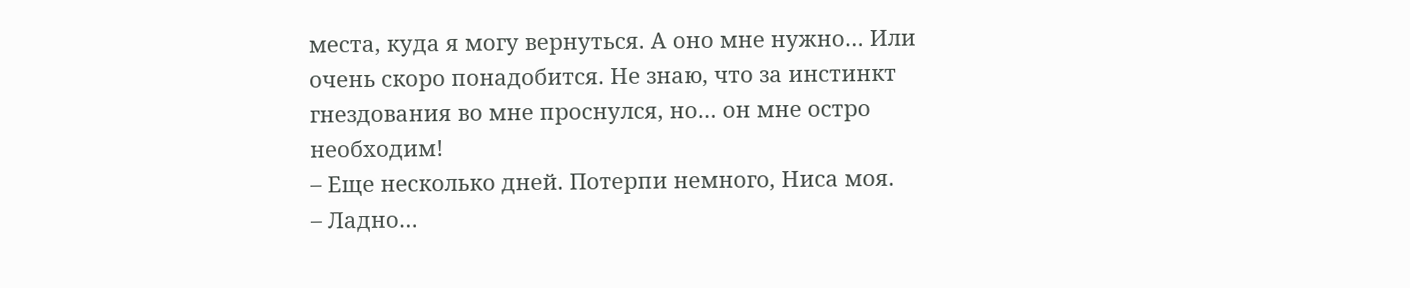места, куда я могу вернуться. А оно мне нужно… Или очень скоро понадобится. Не знаю, что за инстинкт гнездования во мне проснулся, но… он мне остро необходим!
– Еще несколько дней. Потерпи немного, Ниса моя.
– Ладно…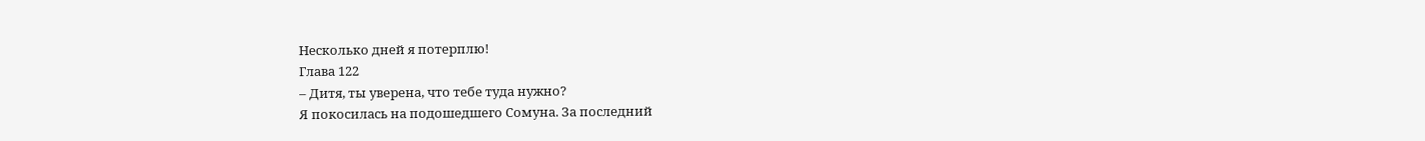Несколько дней я потерплю!
Глава 122
– Дитя, ты уверена, что тебе туда нужно?
Я покосилась на подошедшего Сомуна. За последний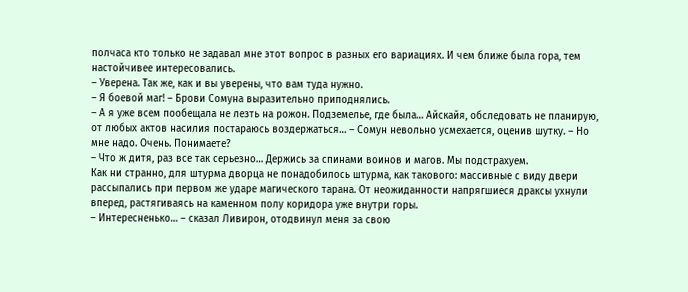полчаса кто только не задавал мне этот вопрос в разных его вариациях. И чем ближе была гора, тем настойчивее интересовались.
– Уверена. Так же, как и вы уверены, что вам туда нужно.
– Я боевой маг! – Брови Сомуна выразительно приподнялись.
– А я уже всем пообещала не лезть на рожон. Подземелье, где была… Айскайя, обследовать не планирую, от любых актов насилия постараюсь воздержаться… – Сомун невольно усмехается, оценив шутку. – Но мне надо. Очень. Понимаете?
– Что ж дитя, раз все так серьезно… Держись за спинами воинов и магов. Мы подстрахуем.
Как ни странно, для штурма дворца не понадобилось штурма, как такового: массивные с виду двери рассыпались при первом же ударе магического тарана. От неожиданности напрягшиеся драксы ухнули вперед, растягиваясь на каменном полу коридора уже внутри горы.
– Интересненько… – сказал Ливирон, отодвинул меня за свою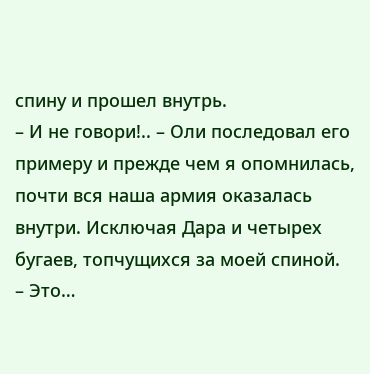спину и прошел внутрь.
– И не говори!.. – Оли последовал его примеру и прежде чем я опомнилась, почти вся наша армия оказалась внутри. Исключая Дара и четырех бугаев, топчущихся за моей спиной.
– Это…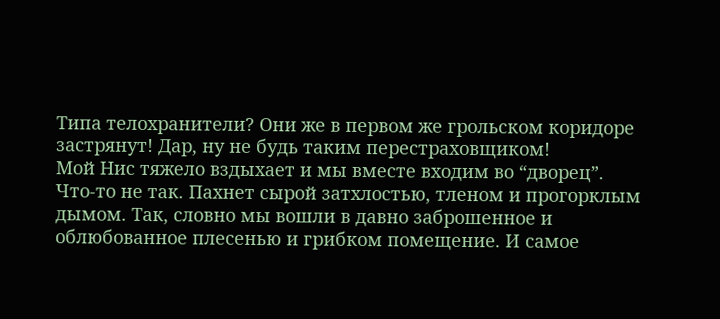Типа телохранители? Они же в первом же грольском коридоре застрянут! Дар, ну не будь таким перестраховщиком!
Мой Нис тяжело вздыхает и мы вместе входим во “дворец”.
Что-то не так. Пахнет сырой затхлостью, тленом и прогорклым дымом. Так, словно мы вошли в давно заброшенное и облюбованное плесенью и грибком помещение. И самое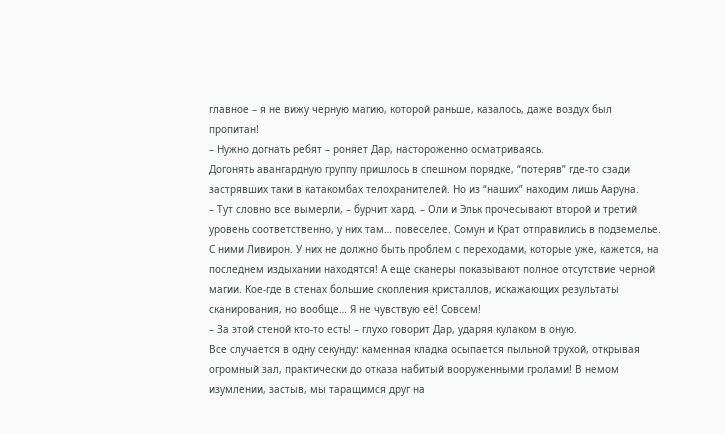главное – я не вижу черную магию, которой раньше, казалось, даже воздух был пропитан!
– Нужно догнать ребят – роняет Дар, настороженно осматриваясь.
Догонять авангардную группу пришлось в спешном порядке, “потеряв” где-то сзади застрявших таки в катакомбах телохранителей. Но из “наших” находим лишь Ааруна.
– Тут словно все вымерли, – бурчит хард. – Оли и Эльк прочесывают второй и третий уровень соответственно, у них там… повеселее. Сомун и Крат отправились в подземелье. С ними Ливирон. У них не должно быть проблем с переходами, которые уже, кажется, на последнем издыхании находятся! А еще сканеры показывают полное отсутствие черной магии. Кое-где в стенах большие скопления кристаллов, искажающих результаты сканирования, но вообще… Я не чувствую её! Совсем!
– За этой стеной кто-то есть! – глухо говорит Дар, ударяя кулаком в оную.
Все случается в одну секунду: каменная кладка осыпается пыльной трухой, открывая огромный зал, практически до отказа набитый вооруженными гролами! В немом изумлении, застыв, мы таращимся друг на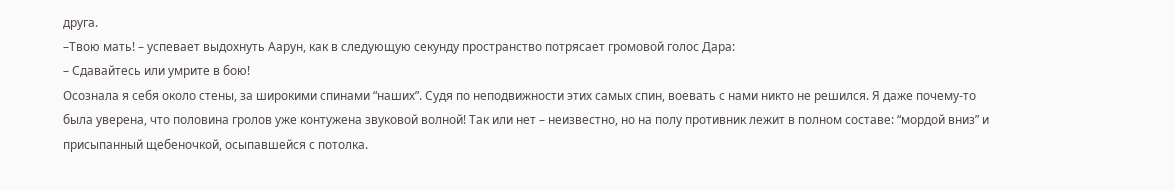друга.
–Твою мать! – успевает выдохнуть Аарун, как в следующую секунду пространство потрясает громовой голос Дара:
– Сдавайтесь или умрите в бою!
Осознала я себя около стены, за широкими спинами “наших”. Судя по неподвижности этих самых спин, воевать с нами никто не решился. Я даже почему-то была уверена, что половина гролов уже контужена звуковой волной! Так или нет – неизвестно, но на полу противник лежит в полном составе: “мордой вниз” и присыпанный щебеночкой, осыпавшейся с потолка.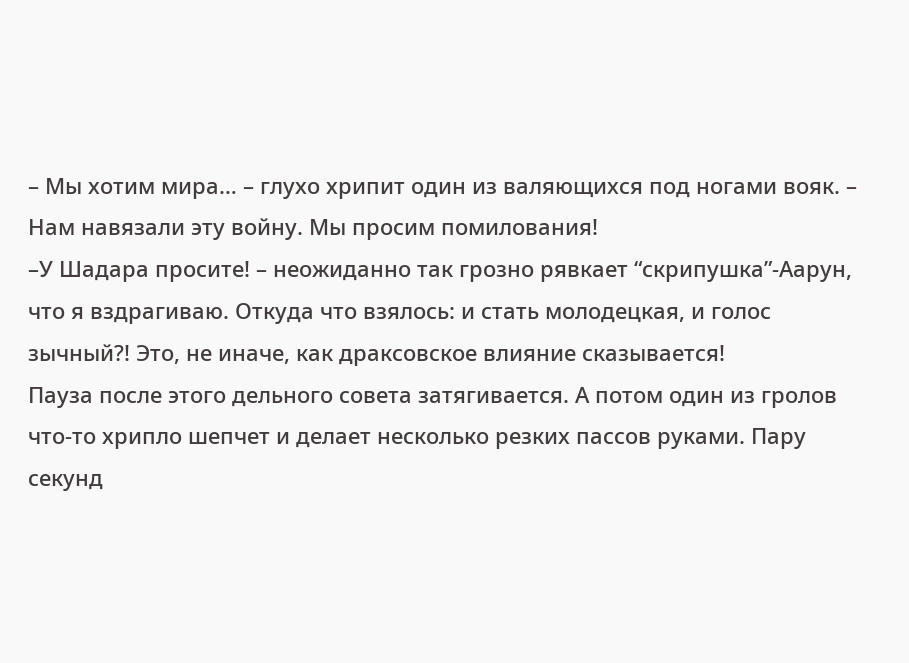– Мы хотим мира… – глухо хрипит один из валяющихся под ногами вояк. – Нам навязали эту войну. Мы просим помилования!
–У Шадара просите! – неожиданно так грозно рявкает “скрипушка”-Аарун, что я вздрагиваю. Откуда что взялось: и стать молодецкая, и голос зычный?! Это, не иначе, как драксовское влияние сказывается!
Пауза после этого дельного совета затягивается. А потом один из гролов что-то хрипло шепчет и делает несколько резких пассов руками. Пару секунд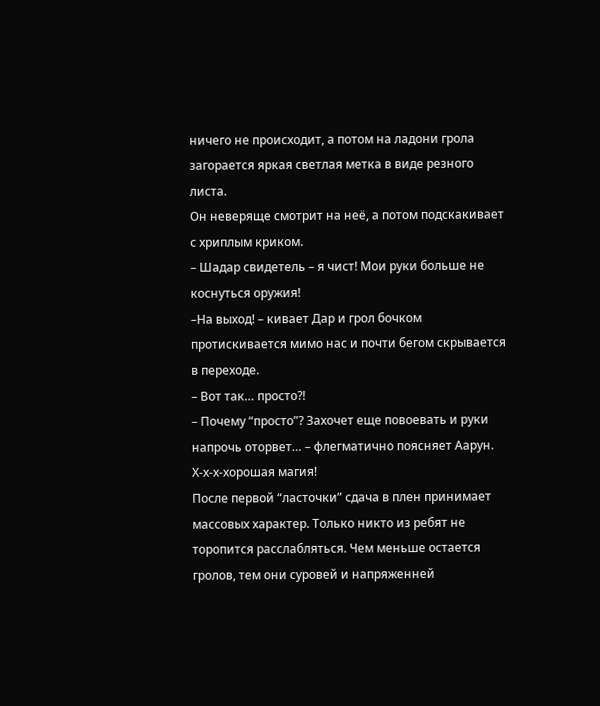ничего не происходит, а потом на ладони грола загорается яркая светлая метка в виде резного листа.
Он неверяще смотрит на неё, а потом подскакивает с хриплым криком.
– Шадар свидетель – я чист! Мои руки больше не коснуться оружия!
–На выход! – кивает Дар и грол бочком протискивается мимо нас и почти бегом скрывается в переходе.
– Вот так… просто?!
– Почему “просто”? Захочет еще повоевать и руки напрочь оторвет… – флегматично поясняет Аарун.
Х-х-х-хорошая магия!
После первой “ласточки” сдача в плен принимает массовых характер. Только никто из ребят не торопится расслабляться. Чем меньше остается гролов, тем они суровей и напряженней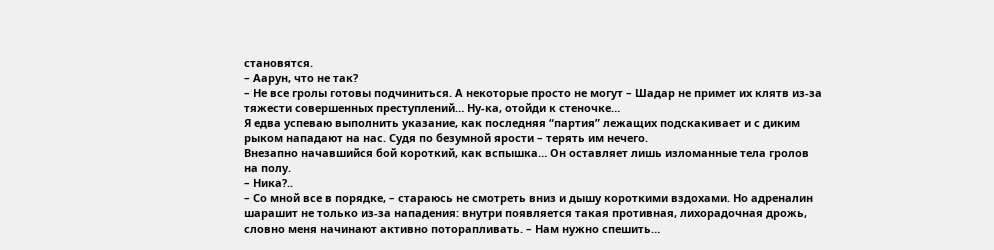становятся.
– Аарун, что не так?
– Не все гролы готовы подчиниться. А некоторые просто не могут – Шадар не примет их клятв из-за тяжести совершенных преступлений… Ну-ка, отойди к стеночке…
Я едва успеваю выполнить указание, как последняя “партия” лежащих подскакивает и с диким рыком нападают на нас. Судя по безумной ярости – терять им нечего.
Внезапно начавшийся бой короткий, как вспышка… Он оставляет лишь изломанные тела гролов на полу.
– Ника?..
– Со мной все в порядке, – стараюсь не смотреть вниз и дышу короткими вздохами. Но адреналин шарашит не только из-за нападения: внутри появляется такая противная, лихорадочная дрожь, словно меня начинают активно поторапливать. – Нам нужно спешить…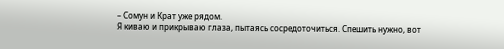– Сомун и Крат уже рядом.
Я киваю и прикрываю глаза, пытаясь сосредоточиться. Спешить нужно, вот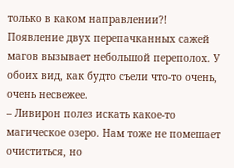только в каком направлении?!
Появление двух перепачканных сажей магов вызывает небольшой переполох. У обоих вид, как будто съели что-то очень, очень несвежее.
– Ливирон полез искать какое-то магическое озеро. Нам тоже не помешает очиститься, но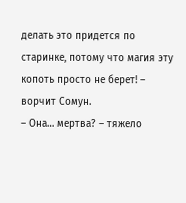делать это придется по старинке, потому что магия эту копоть просто не берет! – ворчит Сомун.
– Она… мертва? – тяжело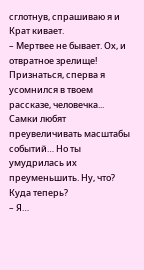сглотнув, спрашиваю я и Крат кивает.
– Мертвее не бывает. Ох, и отвратное зрелище! Признаться, сперва я усомнился в твоем рассказе, человечка... Самки любят преувеличивать масштабы событий… Но ты умудрилась их преуменьшить. Ну, что? Куда теперь?
– Я…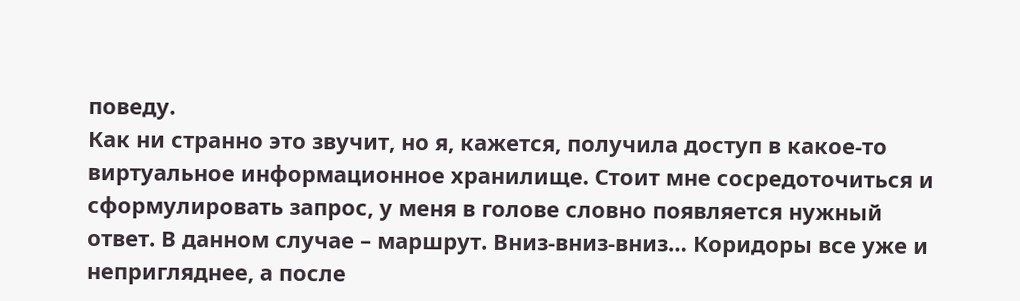поведу.
Как ни странно это звучит, но я, кажется, получила доступ в какое-то виртуальное информационное хранилище. Стоит мне сосредоточиться и сформулировать запрос, у меня в голове словно появляется нужный ответ. В данном случае – маршрут. Вниз-вниз-вниз… Коридоры все уже и непригляднее, а после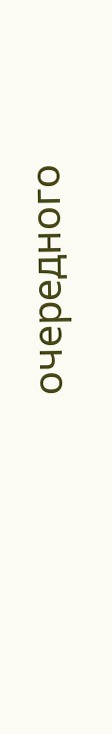очередного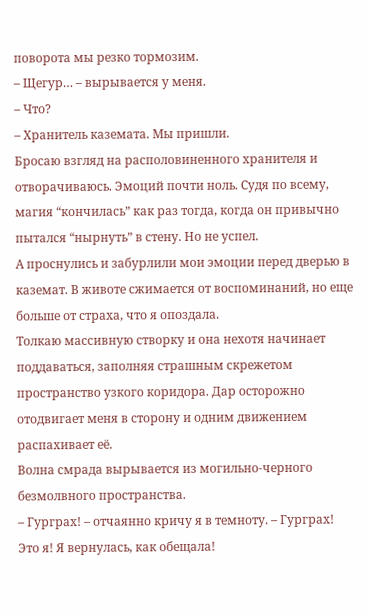поворота мы резко тормозим.
– Щегур… – вырывается у меня.
– Что?
– Хранитель каземата. Мы пришли.
Бросаю взгляд на располовиненного хранителя и отворачиваюсь. Эмоций почти ноль. Судя по всему, магия “кончилась” как раз тогда, когда он привычно пытался “нырнуть” в стену. Но не успел.
А проснулись и забурлили мои эмоции перед дверью в каземат. В животе сжимается от воспоминаний, но еще больше от страха, что я опоздала.
Толкаю массивную створку и она нехотя начинает поддаваться, заполняя страшным скрежетом пространство узкого коридора. Дар осторожно отодвигает меня в сторону и одним движением распахивает её.
Волна смрада вырывается из могильно-черного безмолвного пространства.
– Гурграх! – отчаянно кричу я в темноту. – Гурграх! Это я! Я вернулась, как обещала!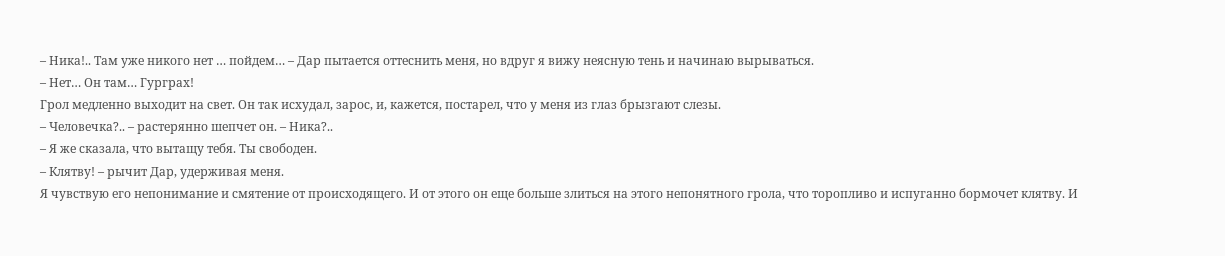– Ника!.. Там уже никого нет … пойдем… – Дар пытается оттеснить меня, но вдруг я вижу неясную тень и начинаю вырываться.
– Нет… Он там… Гурграх!
Грол медленно выходит на свет. Он так исхудал, зарос, и, кажется, постарел, что у меня из глаз брызгают слезы.
– Человечка?.. – растерянно шепчет он. – Ника?..
– Я же сказала, что вытащу тебя. Ты свободен.
– Клятву! – рычит Дар, удерживая меня.
Я чувствую его непонимание и смятение от происходящего. И от этого он еще больше злиться на этого непонятного грола, что торопливо и испуганно бормочет клятву. И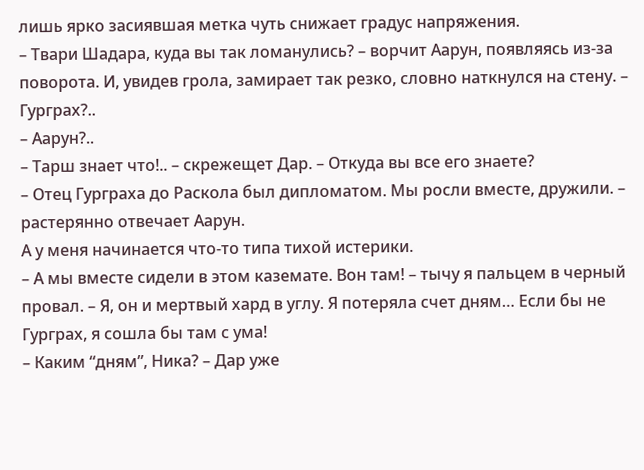лишь ярко засиявшая метка чуть снижает градус напряжения.
– Твари Шадара, куда вы так ломанулись? – ворчит Аарун, появляясь из-за поворота. И, увидев грола, замирает так резко, словно наткнулся на стену. – Гурграх?..
– Аарун?..
– Тарш знает что!.. – скрежещет Дар. – Откуда вы все его знаете?
– Отец Гурграха до Раскола был дипломатом. Мы росли вместе, дружили. – растерянно отвечает Аарун.
А у меня начинается что-то типа тихой истерики.
– А мы вместе сидели в этом каземате. Вон там! – тычу я пальцем в черный провал. – Я, он и мертвый хард в углу. Я потеряла счет дням… Если бы не Гурграх, я сошла бы там с ума!
– Каким “дням”, Ника? – Дар уже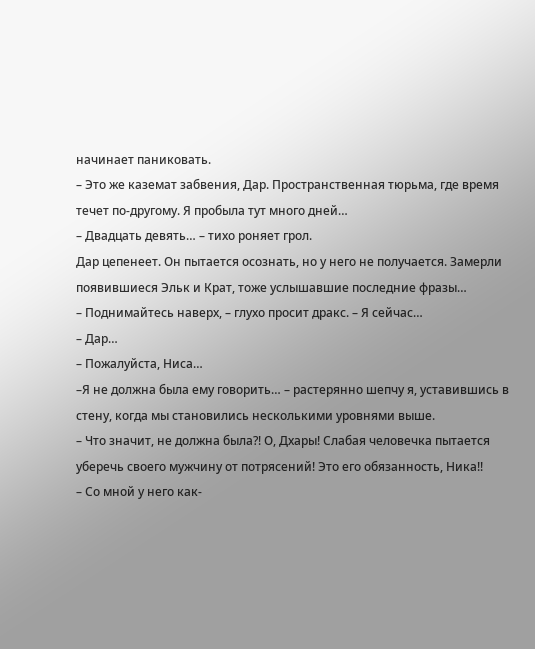начинает паниковать.
– Это же каземат забвения, Дар. Пространственная тюрьма, где время течет по-другому. Я пробыла тут много дней…
– Двадцать девять… – тихо роняет грол.
Дар цепенеет. Он пытается осознать, но у него не получается. Замерли появившиеся Эльк и Крат, тоже услышавшие последние фразы…
– Поднимайтесь наверх, – глухо просит дракс. – Я сейчас…
– Дар…
– Пожалуйста, Ниса…
–Я не должна была ему говорить… – растерянно шепчу я, уставившись в стену, когда мы становились несколькими уровнями выше.
– Что значит, не должна была?! О, Дхары! Слабая человечка пытается уберечь своего мужчину от потрясений! Это его обязанность, Ника!!
– Со мной у него как-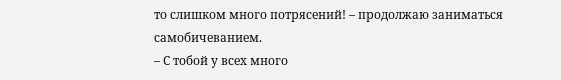то слишком много потрясений! – продолжаю заниматься самобичеванием.
– С тобой у всех много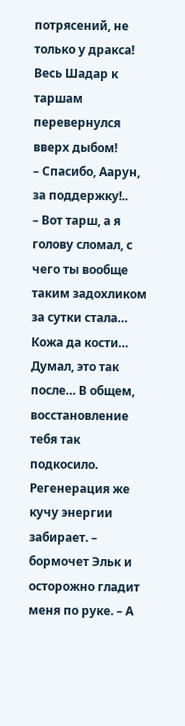потрясений, не только у дракса! Весь Шадар к таршам перевернулся вверх дыбом!
– Спасибо, Аарун, за поддержку!..
– Вот тарш, а я голову сломал, с чего ты вообще таким задохликом за сутки стала… Кожа да кости… Думал, это так после… В общем, восстановление тебя так подкосило. Регенерация же кучу энергии забирает. – бормочет Эльк и осторожно гладит меня по руке. – А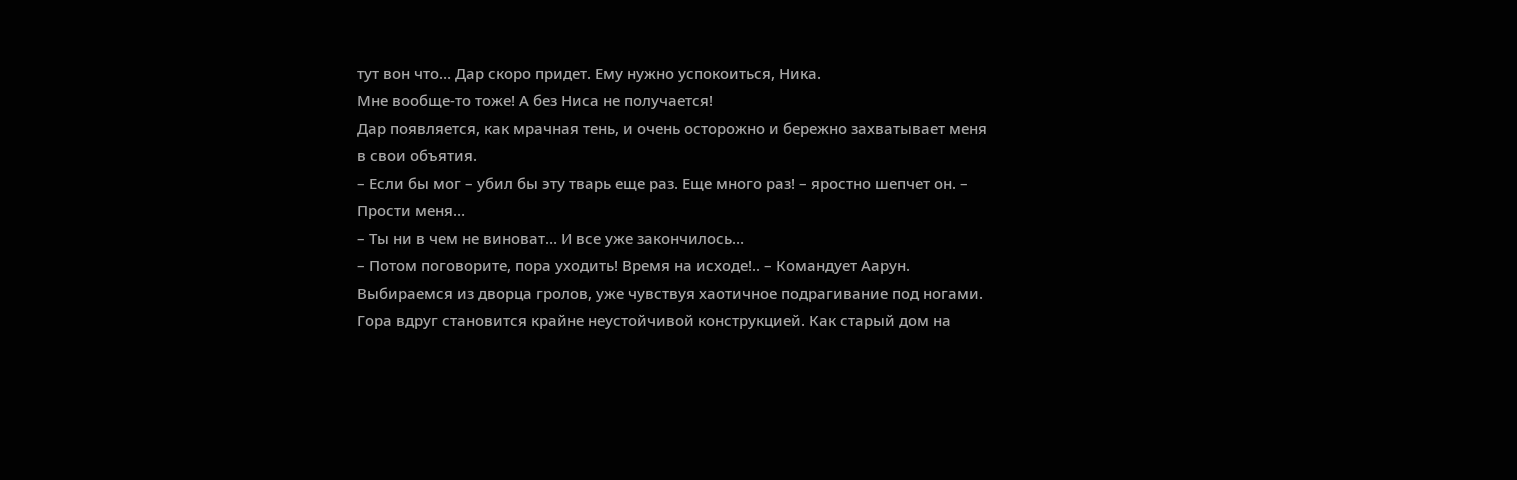тут вон что… Дар скоро придет. Ему нужно успокоиться, Ника.
Мне вообще-то тоже! А без Ниса не получается!
Дар появляется, как мрачная тень, и очень осторожно и бережно захватывает меня в свои объятия.
– Если бы мог – убил бы эту тварь еще раз. Еще много раз! – яростно шепчет он. – Прости меня…
– Ты ни в чем не виноват… И все уже закончилось…
– Потом поговорите, пора уходить! Время на исходе!.. – Командует Аарун.
Выбираемся из дворца гролов, уже чувствуя хаотичное подрагивание под ногами. Гора вдруг становится крайне неустойчивой конструкцией. Как старый дом на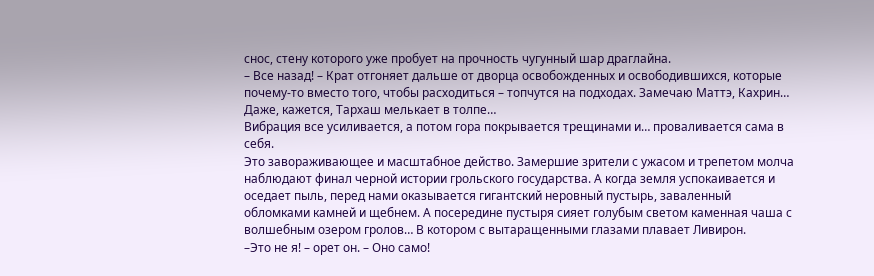снос, стену которого уже пробует на прочность чугунный шар драглайна.
– Все назад! – Крат отгоняет дальше от дворца освобожденных и освободившихся, которые почему-то вместо того, чтобы расходиться – топчутся на подходах. Замечаю Маттэ, Кахрин… Даже, кажется, Тархаш мелькает в толпе…
Вибрация все усиливается, а потом гора покрывается трещинами и… проваливается сама в себя.
Это завораживающее и масштабное действо. Замершие зрители с ужасом и трепетом молча наблюдают финал черной истории грольского государства. А когда земля успокаивается и оседает пыль, перед нами оказывается гигантский неровный пустырь, заваленный обломками камней и щебнем. А посередине пустыря сияет голубым светом каменная чаша с волшебным озером гролов… В котором с вытаращенными глазами плавает Ливирон.
–Это не я! – орет он. – Оно само!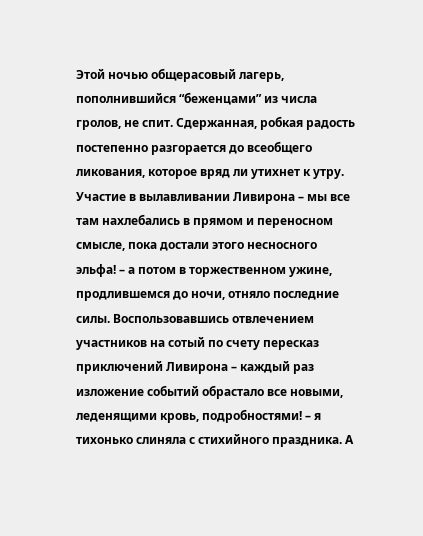Этой ночью общерасовый лагерь, пополнившийся “беженцами” из числа гролов, не спит. Сдержанная, робкая радость постепенно разгорается до всеобщего ликования, которое вряд ли утихнет к утру. Участие в вылавливании Ливирона – мы все там нахлебались в прямом и переносном смысле, пока достали этого несносного эльфа! – а потом в торжественном ужине, продлившемся до ночи, отняло последние силы. Воспользовавшись отвлечением участников на сотый по счету пересказ приключений Ливирона – каждый раз изложение событий обрастало все новыми, леденящими кровь, подробностями! – я тихонько слиняла с стихийного праздника. А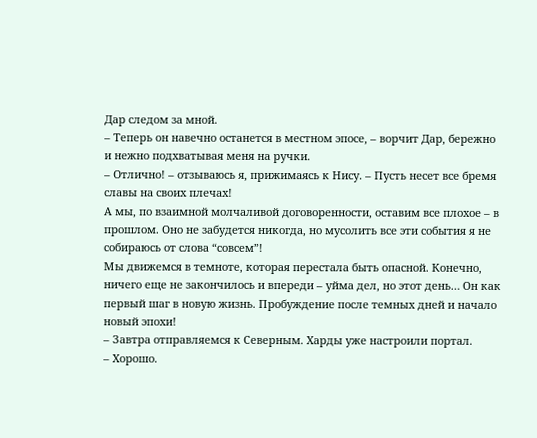Дар следом за мной.
– Теперь он навечно останется в местном эпосе, – ворчит Дар, бережно и нежно подхватывая меня на ручки.
– Отлично! – отзываюсь я, прижимаясь к Нису. – Пусть несет все бремя славы на своих плечах!
А мы, по взаимной молчаливой договоренности, оставим все плохое – в прошлом. Оно не забудется никогда, но мусолить все эти события я не собираюсь от слова “совсем”!
Мы движемся в темноте, которая перестала быть опасной. Конечно, ничего еще не закончилось и впереди – уйма дел, но этот день… Он как первый шаг в новую жизнь. Пробуждение после темных дней и начало новый эпохи!
– Завтра отправляемся к Северным. Харды уже настроили портал.
– Хорошо.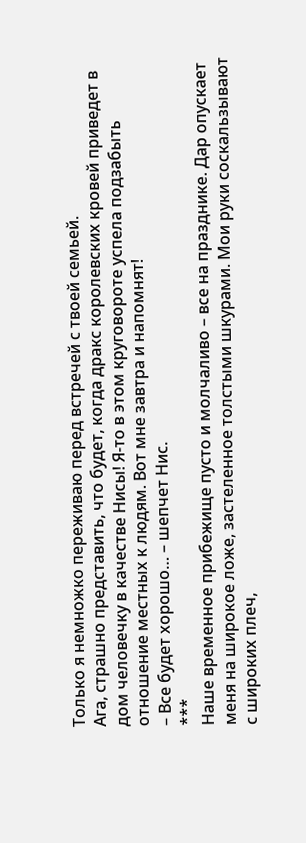Только я немножко переживаю перед встречей с твоей семьей.
Ага, страшно представить, что будет, когда дракс королевских кровей приведет в дом человечку в качестве Нисы! Я-то в этом круговороте успела подзабыть отношение местных к людям. Вот мне завтра и напомнят!
– Все будет хорошо… – шепчет Нис.
***
Наше временное прибежище пусто и молчаливо – все на празднике. Дар опускает меня на широкое ложе, застеленное толстыми шкурами. Мои руки соскальзывают с широких плеч,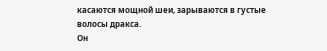касаются мощной шеи, зарываются в густые волосы дракса.
Он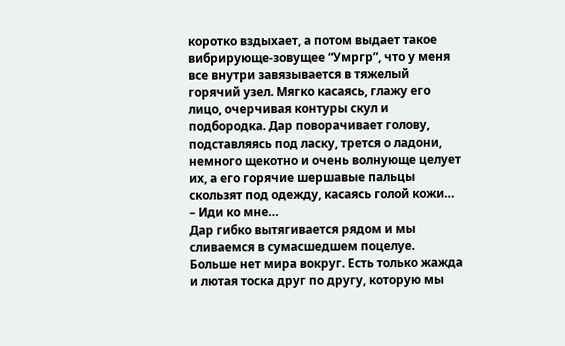коротко вздыхает, а потом выдает такое вибрирующе-зовущее “Умргр”, что у меня все внутри завязывается в тяжелый горячий узел. Мягко касаясь, глажу его лицо, очерчивая контуры скул и подбородка. Дар поворачивает голову, подставляясь под ласку, трется о ладони, немного щекотно и очень волнующе целует их, а его горячие шершавые пальцы скользят под одежду, касаясь голой кожи…
– Иди ко мне…
Дар гибко вытягивается рядом и мы сливаемся в сумасшедшем поцелуе.
Больше нет мира вокруг. Есть только жажда и лютая тоска друг по другу, которую мы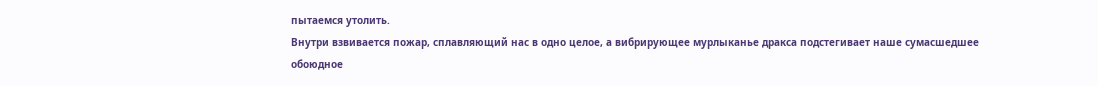пытаемся утолить.
Внутри взвивается пожар, сплавляющий нас в одно целое, а вибрирующее мурлыканье дракса подстегивает наше сумасшедшее обоюдное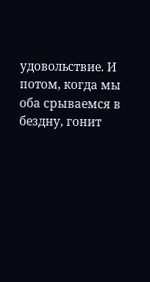удовольствие. И потом, когда мы оба срываемся в бездну, гонит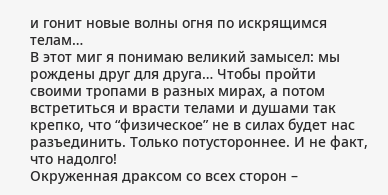и гонит новые волны огня по искрящимся телам…
В этот миг я понимаю великий замысел: мы рождены друг для друга… Чтобы пройти своими тропами в разных мирах, а потом встретиться и врасти телами и душами так крепко, что “физическое” не в силах будет нас разъединить. Только потустороннее. И не факт, что надолго!
Окруженная драксом со всех сторон –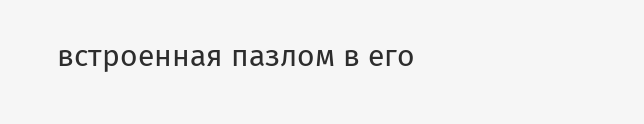встроенная пазлом в его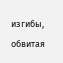изгибы, обвитая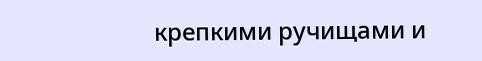крепкими ручищами и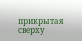прикрытая сверху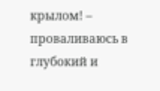крылом! – проваливаюсь в глубокий и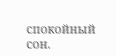спокойный сон.